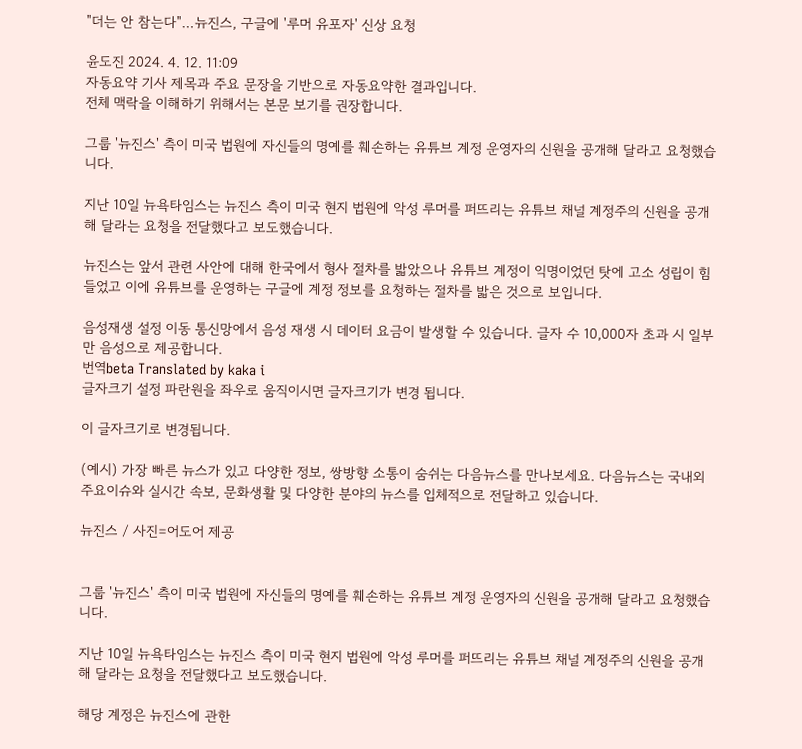"더는 안 참는다"…뉴진스, 구글에 '루머 유포자' 신상 요청

윤도진 2024. 4. 12. 11:09
자동요약 기사 제목과 주요 문장을 기반으로 자동요약한 결과입니다.
전체 맥락을 이해하기 위해서는 본문 보기를 권장합니다.

그룹 '뉴진스' 측이 미국 법원에 자신들의 명예를 훼손하는 유튜브 계정 운영자의 신원을 공개해 달라고 요청했습니다.

지난 10일 뉴욕타임스는 뉴진스 측이 미국 현지 법원에 악성 루머를 퍼뜨리는 유튜브 채널 계정주의 신원을 공개해 달라는 요청을 전달했다고 보도했습니다.

뉴진스는 앞서 관련 사안에 대해 한국에서 형사 절차를 밟았으나 유튜브 계정이 익명이었던 탓에 고소 성립이 힘들었고 이에 유튜브를 운영하는 구글에 계정 정보를 요청하는 절차를 밟은 것으로 보입니다.

음성재생 설정 이동 통신망에서 음성 재생 시 데이터 요금이 발생할 수 있습니다. 글자 수 10,000자 초과 시 일부만 음성으로 제공합니다.
번역beta Translated by kaka i
글자크기 설정 파란원을 좌우로 움직이시면 글자크기가 변경 됩니다.

이 글자크기로 변경됩니다.

(예시) 가장 빠른 뉴스가 있고 다양한 정보, 쌍방향 소통이 숨쉬는 다음뉴스를 만나보세요. 다음뉴스는 국내외 주요이슈와 실시간 속보, 문화생활 및 다양한 분야의 뉴스를 입체적으로 전달하고 있습니다.

뉴진스 / 사진=어도어 제공


그룹 '뉴진스' 측이 미국 법원에 자신들의 명예를 훼손하는 유튜브 계정 운영자의 신원을 공개해 달라고 요청했습니다.

지난 10일 뉴욕타임스는 뉴진스 측이 미국 현지 법원에 악성 루머를 퍼뜨리는 유튜브 채널 계정주의 신원을 공개해 달라는 요청을 전달했다고 보도했습니다.

해당 계정은 뉴진스에 관한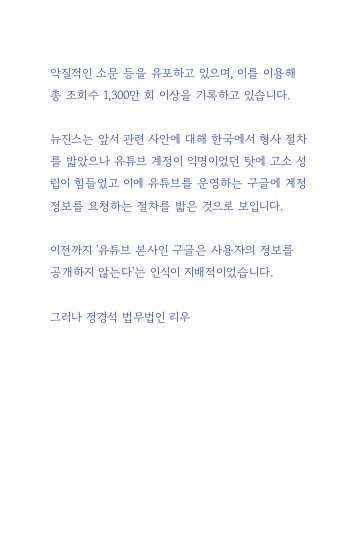악질적인 소문 등을 유포하고 있으며, 이를 이용해 총 조회수 1,300만 회 이상을 기록하고 있습니다.

뉴진스는 앞서 관련 사안에 대해 한국에서 형사 절차를 밟았으나 유튜브 계정이 익명이었던 탓에 고소 성립이 힘들었고 이에 유튜브를 운영하는 구글에 계정 정보를 요청하는 절차를 밟은 것으로 보입니다.

이전까지 '유튜브 본사인 구글은 사용자의 정보를 공개하지 않는다'는 인식이 지배적이었습니다.

그러나 정경석 법무법인 리우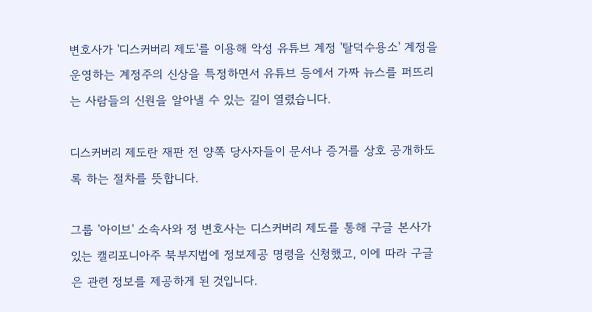변호사가 '디스커버리 제도'를 이용해 악성 유튜브 계정 '탈덕수용소' 계정을 운영하는 계정주의 신상을 특정하면서 유튜브 등에서 가짜 뉴스를 퍼뜨리는 사람들의 신원을 알아낼 수 있는 길이 열렸습니다.

디스커버리 제도란 재판 전 양쪽 당사자들이 문서나 증거를 상호 공개하도록 하는 절차를 뜻합니다.

그룹 '아이브' 소속사와 정 변호사는 디스커버리 제도를 통해 구글 본사가 있는 캘리포니아주 북부지법에 정보제공 명령을 신청했고, 이에 따라 구글은 관련 정보를 제공하게 된 것입니다.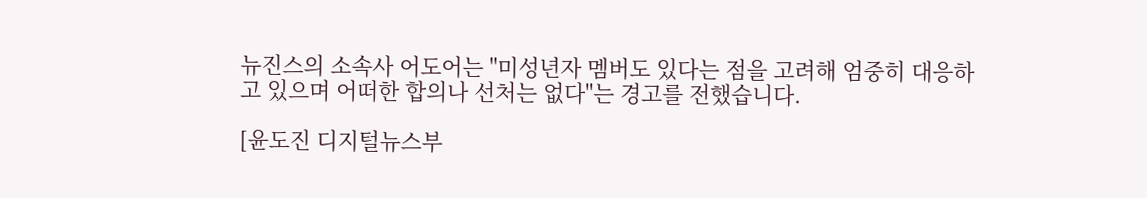뉴진스의 소속사 어도어는 "미성년자 멤버도 있다는 점을 고려해 엄중히 대응하고 있으며 어떠한 합의나 선처는 없다"는 경고를 전했습니다.

[윤도진 디지털뉴스부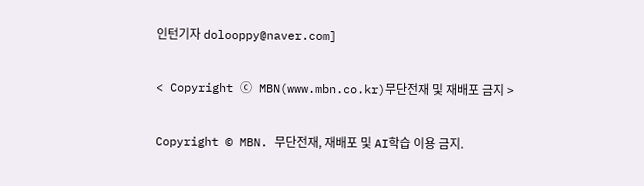인턴기자 dolooppy@naver.com]

< Copyright ⓒ MBN(www.mbn.co.kr)무단전재 및 재배포 금지 >

Copyright © MBN. 무단전재, 재배포 및 AI학습 이용 금지.